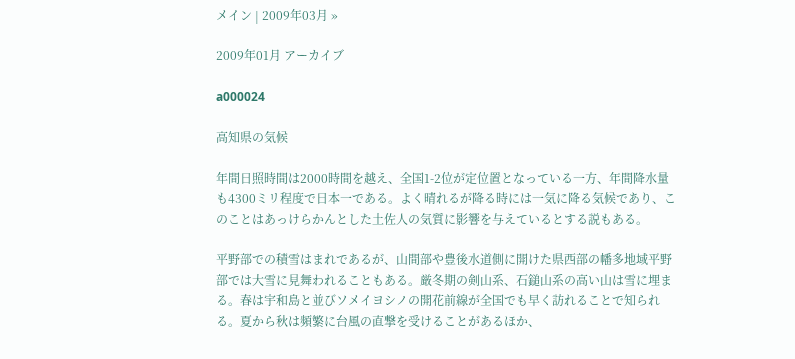メイン | 2009年03月 »

2009年01月 アーカイブ

a000024

高知県の気候

年間日照時間は2000時間を越え、全国1-2位が定位置となっている一方、年間降水量も4300ミリ程度で日本一である。よく晴れるが降る時には一気に降る気候であり、このことはあっけらかんとした土佐人の気質に影響を与えているとする説もある。

平野部での積雪はまれであるが、山間部や豊後水道側に開けた県西部の幡多地域平野部では大雪に見舞われることもある。厳冬期の剣山系、石鎚山系の高い山は雪に埋まる。春は宇和島と並びソメイヨシノの開花前線が全国でも早く訪れることで知られる。夏から秋は頻繁に台風の直撃を受けることがあるほか、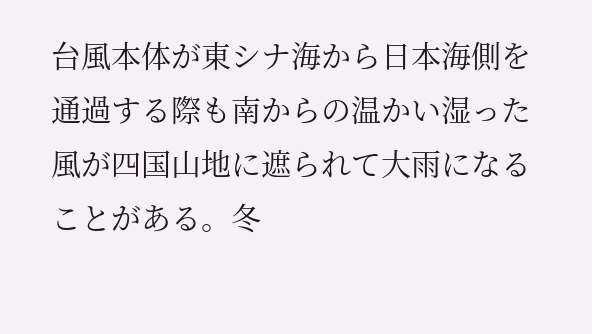台風本体が東シナ海から日本海側を通過する際も南からの温かい湿った風が四国山地に遮られて大雨になることがある。冬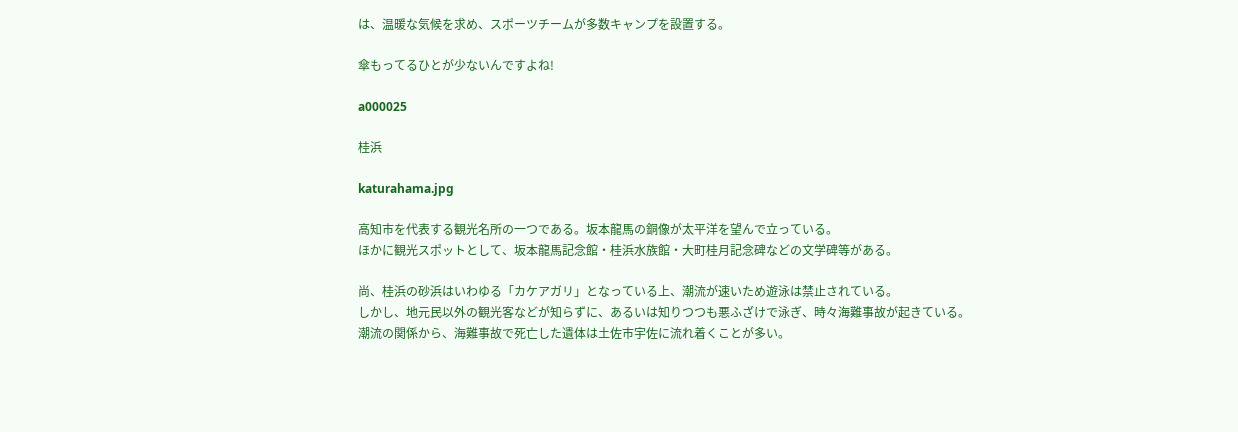は、温暖な気候を求め、スポーツチームが多数キャンプを設置する。

傘もってるひとが少ないんですよね!

a000025

桂浜

katurahama.jpg

高知市を代表する観光名所の一つである。坂本龍馬の銅像が太平洋を望んで立っている。
ほかに観光スポットとして、坂本龍馬記念館・桂浜水族館・大町桂月記念碑などの文学碑等がある。

尚、桂浜の砂浜はいわゆる「カケアガリ」となっている上、潮流が速いため遊泳は禁止されている。
しかし、地元民以外の観光客などが知らずに、あるいは知りつつも悪ふざけで泳ぎ、時々海難事故が起きている。潮流の関係から、海難事故で死亡した遺体は土佐市宇佐に流れ着くことが多い。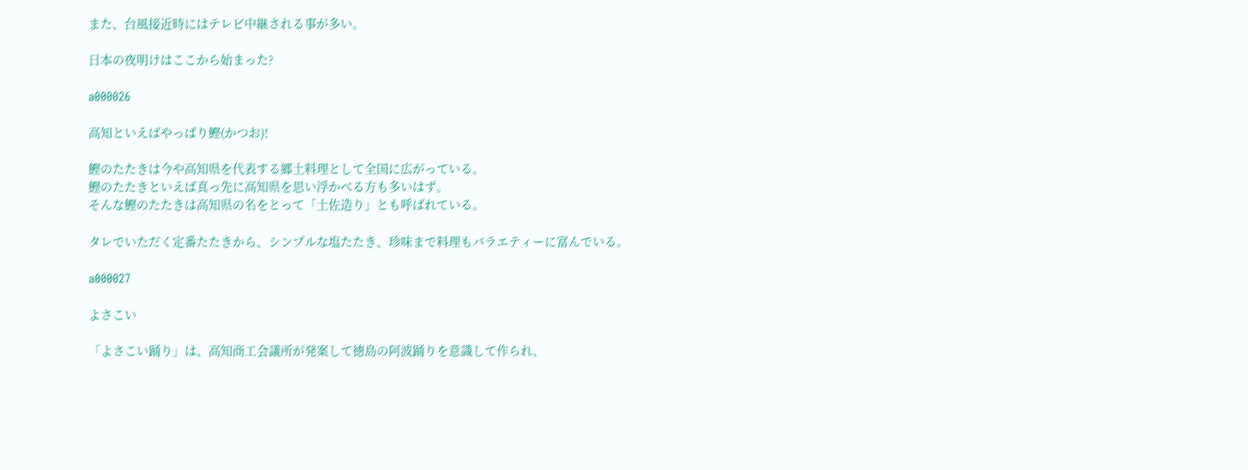また、台風接近時にはテレビ中継される事が多い。

日本の夜明けはここから始まった?

a000026

高知といえばやっぱり鰹(かつお)!

鰹のたたきは今や高知県を代表する郷土料理として全国に広がっている。
鰹のたたきといえば真っ先に高知県を思い浮かべる方も多いはず。
そんな鰹のたたきは高知県の名をとって「土佐造り」とも呼ばれている。

タレでいただく定番たたきから、シンプルな塩たたき、珍味まで料理もバラエティーに富んでいる。

a000027

よさこい

「よさこい踊り」は、高知商工会議所が発案して徳島の阿波踊りを意識して作られ、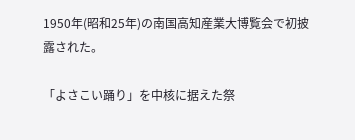1950年(昭和25年)の南国高知産業大博覧会で初披露された。

「よさこい踊り」を中核に据えた祭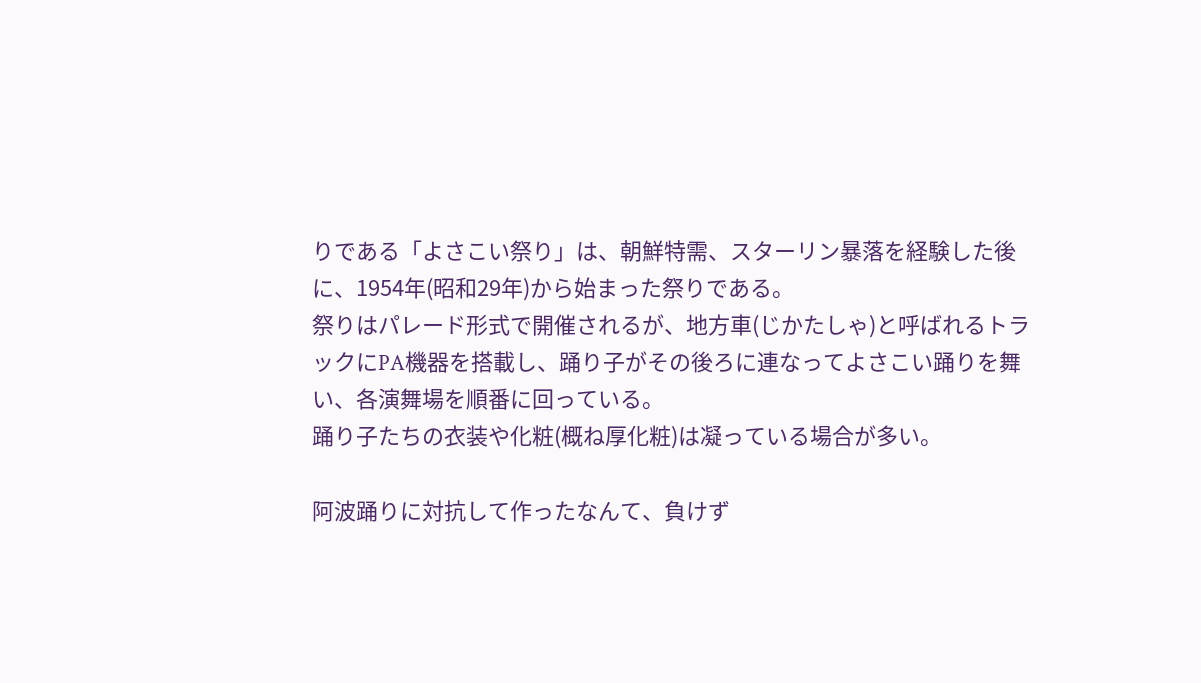りである「よさこい祭り」は、朝鮮特需、スターリン暴落を経験した後に、1954年(昭和29年)から始まった祭りである。
祭りはパレード形式で開催されるが、地方車(じかたしゃ)と呼ばれるトラックにPA機器を搭載し、踊り子がその後ろに連なってよさこい踊りを舞い、各演舞場を順番に回っている。
踊り子たちの衣装や化粧(概ね厚化粧)は凝っている場合が多い。

阿波踊りに対抗して作ったなんて、負けず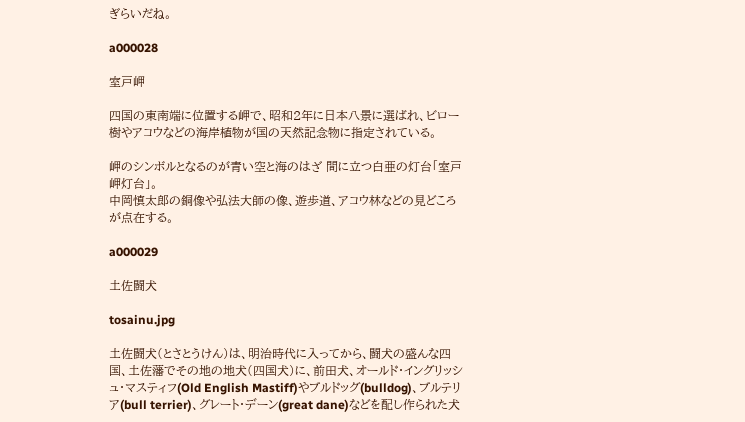ぎらいだね。

a000028

室戸岬

四国の東南端に位置する岬で、昭和2年に日本八景に選ばれ、ビロー樹やアコウなどの海岸植物が国の天然記念物に指定されている。

岬のシンボルとなるのが青い空と海のはざ 間に立つ白亜の灯台「室戸岬灯台」。
中岡慎太郎の銅像や弘法大師の像、遊歩道、アコウ林などの見どころが点在する。

a000029

土佐闘犬

tosainu.jpg

土佐闘犬(とさとうけん)は、明治時代に入ってから、闘犬の盛んな四国、土佐藩でその地の地犬(四国犬)に、前田犬、オールド・イングリッシュ・マスティフ(Old English Mastiff)やブルドッグ(bulldog)、ブルテリア(bull terrier)、グレート・デーン(great dane)などを配し作られた犬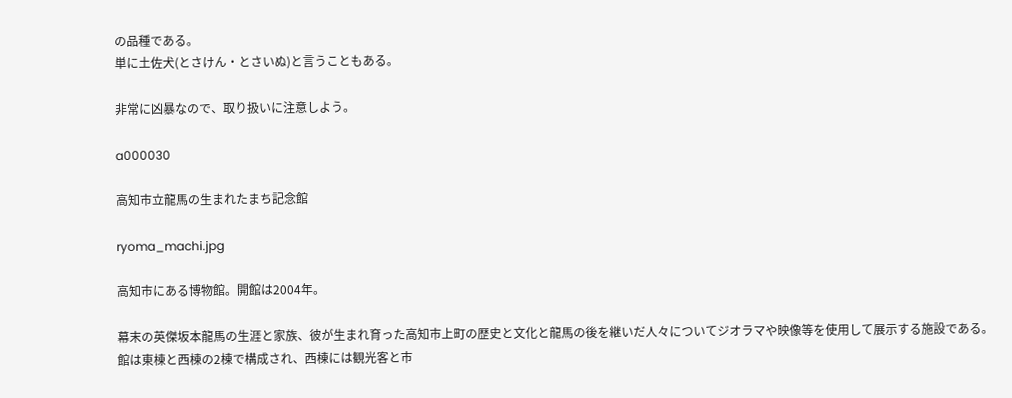の品種である。
単に土佐犬(とさけん・とさいぬ)と言うこともある。

非常に凶暴なので、取り扱いに注意しよう。

a000030

高知市立龍馬の生まれたまち記念館

ryoma_machi.jpg

高知市にある博物館。開館は2004年。

幕末の英傑坂本龍馬の生涯と家族、彼が生まれ育った高知市上町の歴史と文化と龍馬の後を継いだ人々についてジオラマや映像等を使用して展示する施設である。
館は東棟と西棟の2棟で構成され、西棟には観光客と市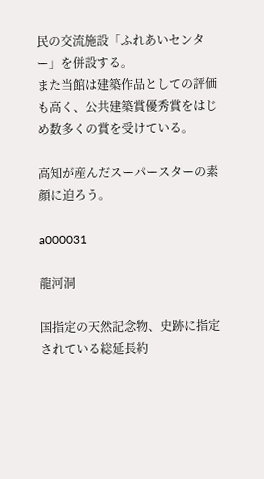民の交流施設「ふれあいセンター」を併設する。
また当館は建築作品としての評価も高く、公共建築賞優秀賞をはじめ数多くの賞を受けている。

高知が産んだスーパースターの素顔に迫ろう。

a000031

龍河洞

国指定の天然記念物、史跡に指定されている総延長約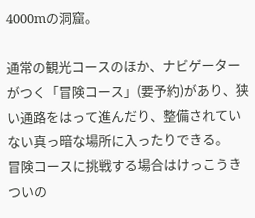4000mの洞窟。

通常の観光コースのほか、ナビゲーターがつく「冒険コース」(要予約)があり、狭い通路をはって進んだり、整備されていない真っ暗な場所に入ったりできる。
冒険コースに挑戦する場合はけっこうきついの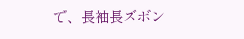で、長袖長ズボン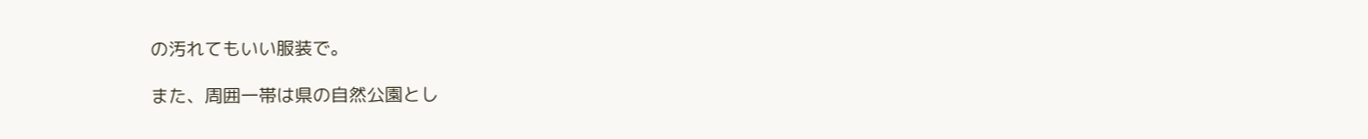の汚れてもいい服装で。

また、周囲一帯は県の自然公園とし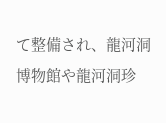て整備され、龍河洞博物館や龍河洞珍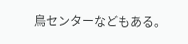鳥センターなどもある。